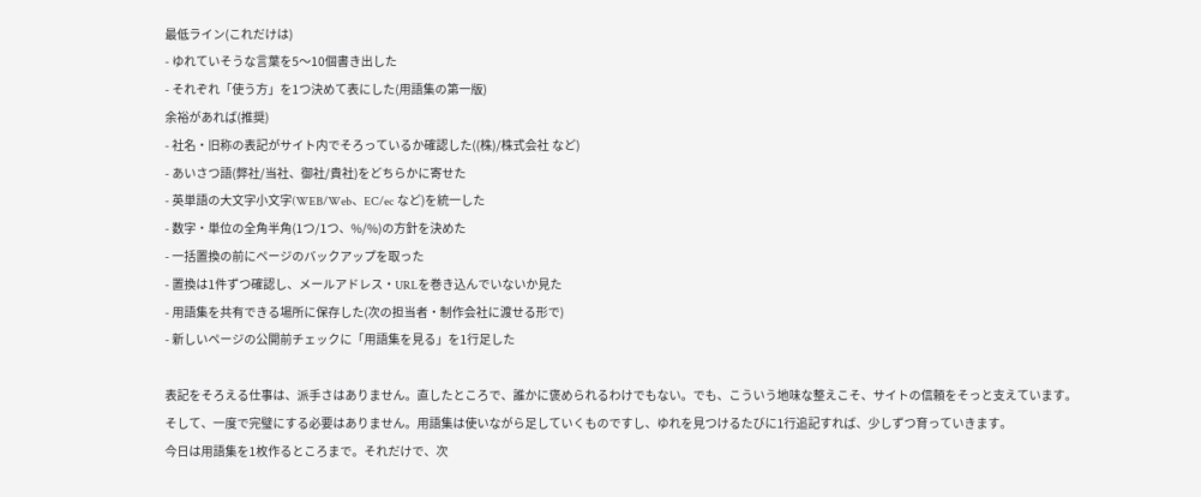最低ライン(これだけは)
- ゆれていそうな言葉を5〜10個書き出した
- それぞれ「使う方」を1つ決めて表にした(用語集の第一版)
余裕があれば(推奨)
- 社名・旧称の表記がサイト内でそろっているか確認した((株)/株式会社 など)
- あいさつ語(弊社/当社、御社/貴社)をどちらかに寄せた
- 英単語の大文字小文字(WEB/Web、EC/ec など)を統一した
- 数字・単位の全角半角(1つ/1つ、%/%)の方針を決めた
- 一括置換の前にページのバックアップを取った
- 置換は1件ずつ確認し、メールアドレス・URLを巻き込んでいないか見た
- 用語集を共有できる場所に保存した(次の担当者・制作会社に渡せる形で)
- 新しいページの公開前チェックに「用語集を見る」を1行足した

表記をそろえる仕事は、派手さはありません。直したところで、誰かに褒められるわけでもない。でも、こういう地味な整えこそ、サイトの信頼をそっと支えています。
そして、一度で完璧にする必要はありません。用語集は使いながら足していくものですし、ゆれを見つけるたびに1行追記すれば、少しずつ育っていきます。
今日は用語集を1枚作るところまで。それだけで、次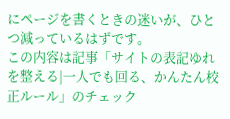にページを書くときの迷いが、ひとつ減っているはずです。
この内容は記事「サイトの表記ゆれを整える|一人でも回る、かんたん校正ルール」のチェック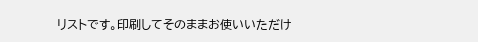リストです。印刷してそのままお使いいただけ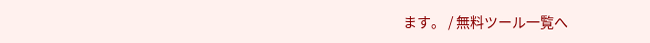ます。 / 無料ツール一覧へ